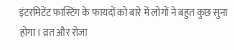इंटरमिटेंट फास्टिंग के फायदों को बारे में लोगों ने बहुत कुछ सुना होगा। व्रत और रोजा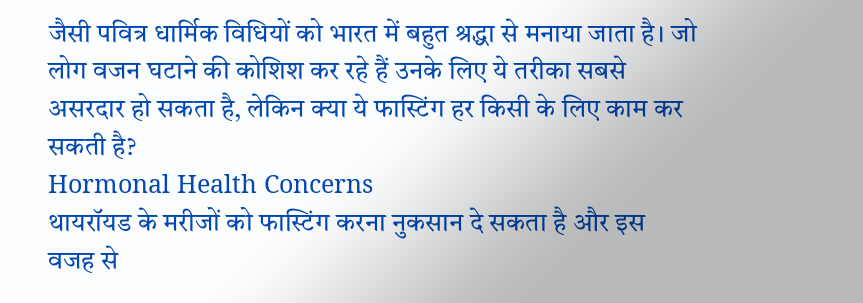जैसी पवित्र धार्मिक विधियों को भारत में बहुत श्रद्धा से मनाया जाता है। जो लोग वजन घटाने की कोशिश कर रहे हैं उनके लिए ये तरीका सबसे असरदार हो सकता है, लेकिन क्या ये फास्टिंग हर किसी के लिए काम कर सकती है?
Hormonal Health Concerns
थायरॉयड के मरीजों को फास्टिंग करना नुकसान दे सकता है और इस वजह से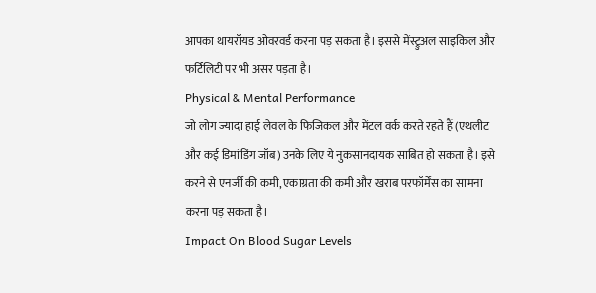आपका थायरॉयड ओवरवर्ड करना पड़ सकता है। इससे मेंस्ट्रुअल साइकिल और फर्टिलिटी पर भी असर पड़ता है।
Physical & Mental Performance
जो लोग ज्यादा हाई लेवल के फिजिकल और मेंटल वर्क करते रहते हैं (एथलीट और कई डिमांडिंग जॉब) उनके लिए ये नुकसानदायक साबित हो सकता है। इसे करने से एनर्जी की कमी, एकाग्रता की कमी और खराब परफॉर्मेंस का सामना करना पड़ सकता है।
Impact On Blood Sugar Levels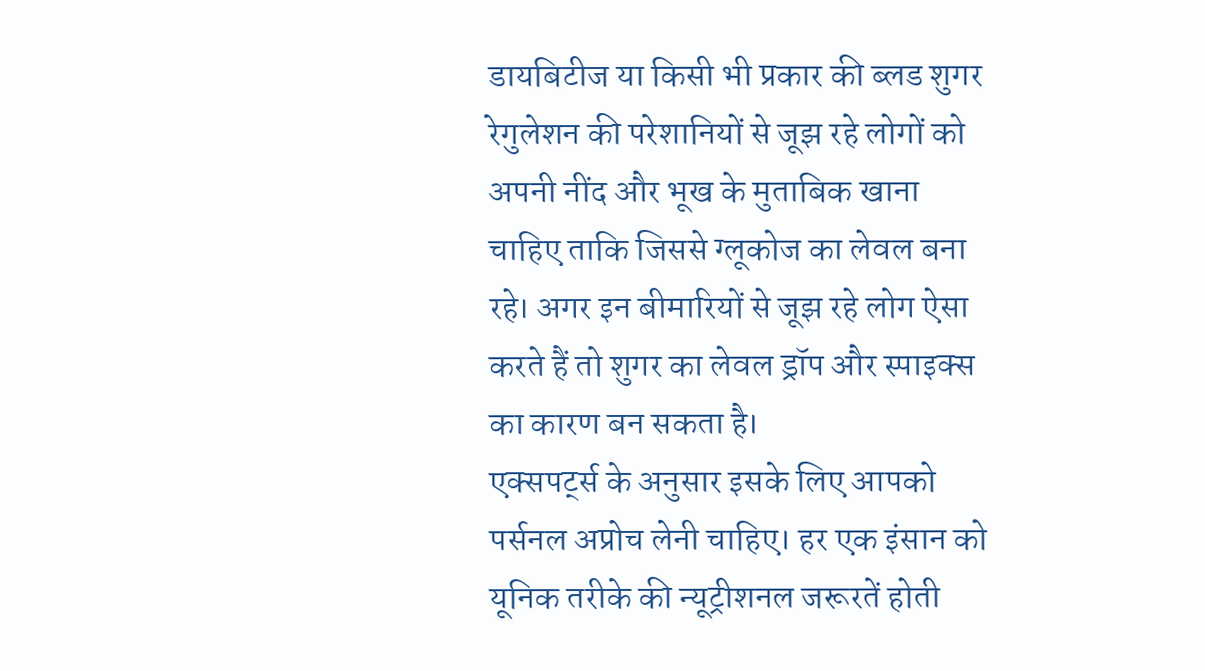डायबिटीज या किसी भी प्रकार की ब्लड शुगर रेगुलेशन की परेशानियों से जूझ रहे लोगों को अपनी नींद और भूख के मुताबिक खाना चाहिए ताकि जिससे ग्लूकोज का लेवल बना रहे। अगर इन बीमारियों से जूझ रहे लोग ऐसा करते हैं तो शुगर का लेवल ड्रॉप और स्पाइक्स का कारण बन सकता है।
एक्सपर्ट्स के अनुसार इसके लिए आपको पर्सनल अप्रोच लेनी चाहिए। हर एक इंसान को यूनिक तरीके की न्यूट्रीशनल जरूरतें होती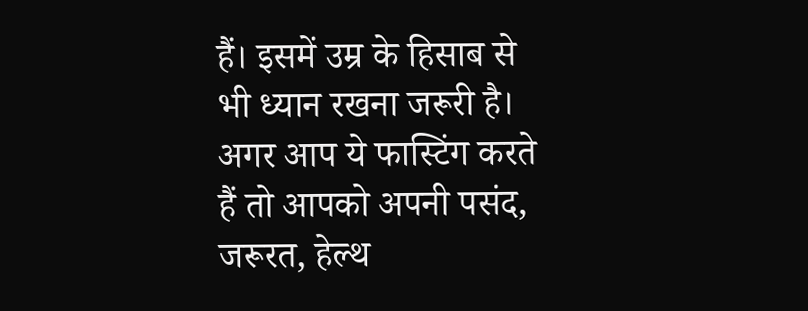हैं। इसमें उम्र के हिसाब से भी ध्यान रखना जरूरी है। अगर आप ये फास्टिंग करते हैं तो आपको अपनी पसंद, जरूरत, हेल्थ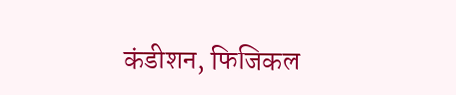कंडीशन, फिजिकल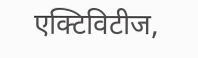एक्टिविटीज,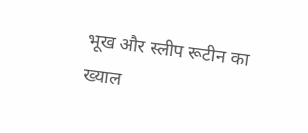भूख और स्लीप रूटीन का ख्याल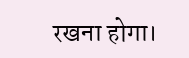रखना होगा।